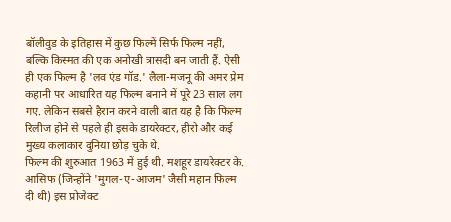बॉलीवुड के इतिहास में कुछ फिल्में सिर्फ फिल्म नहीं, बल्कि किस्मत की एक अनोखी त्रासदी बन जाती हैं. ऐसी ही एक फिल्म है 'लव एंड गॉड.' लैला-मजनू की अमर प्रेम कहानी पर आधारित यह फिल्म बनाने में पूरे 23 साल लग गए. लेकिन सबसे हैरान करने वाली बात यह है कि फिल्म रिलीज होने से पहले ही इसके डायरेक्टर, हीरो और कई मुख्य कलाकार दुनिया छोड़ चुके थे.
फिल्म की शुरुआत 1963 में हुई थी. मशहूर डायरेक्टर के. आसिफ (जिन्होंने 'मुगल-ए-आजम' जैसी महान फिल्म दी थी) इस प्रोजेक्ट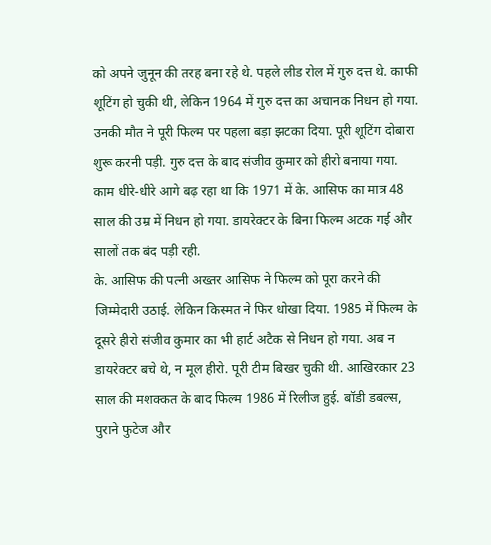को अपने जुनून की तरह बना रहे थे. पहले लीड रोल में गुरु दत्त थे. काफी शूटिंग हो चुकी थी, लेकिन 1964 में गुरु दत्त का अचानक निधन हो गया. उनकी मौत ने पूरी फिल्म पर पहला बड़ा झटका दिया. पूरी शूटिंग दोबारा शुरू करनी पड़ी. गुरु दत्त के बाद संजीव कुमार को हीरो बनाया गया. काम धीरे-धीरे आगे बढ़ रहा था कि 1971 में के. आसिफ का मात्र 48 साल की उम्र में निधन हो गया. डायरेक्टर के बिना फिल्म अटक गई और सालों तक बंद पड़ी रही.
के. आसिफ की पत्नी अख्तर आसिफ ने फिल्म को पूरा करने की जिम्मेदारी उठाई. लेकिन किस्मत ने फिर धोखा दिया. 1985 में फिल्म के दूसरे हीरो संजीव कुमार का भी हार्ट अटैक से निधन हो गया. अब न डायरेक्टर बचे थे, न मूल हीरो. पूरी टीम बिखर चुकी थी. आखिरकार 23 साल की मशक्कत के बाद फिल्म 1986 में रिलीज हुई. बॉडी डबल्स, पुराने फुटेज और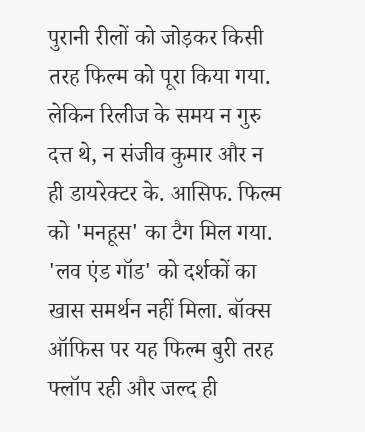पुरानी रीलों को जोड़कर किसी तरह फिल्म को पूरा किया गया. लेकिन रिलीज के समय न गुरु दत्त थे, न संजीव कुमार और न ही डायरेक्टर के. आसिफ. फिल्म को 'मनहूस' का टैग मिल गया.
'लव एंड गॉड' को दर्शकों का खास समर्थन नहीं मिला. बॉक्स ऑफिस पर यह फिल्म बुरी तरह फ्लॉप रही और जल्द ही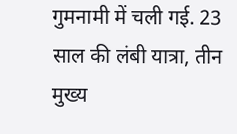गुमनामी में चली गई. 23 साल की लंबी यात्रा, तीन मुख्य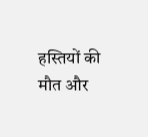हस्तियों की मौत और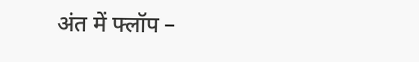अंत में फ्लॉप –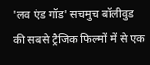'लव एंड गॉड' सचमुच बॉलीवुड की सबसे ट्रैजिक फिल्मों में से एक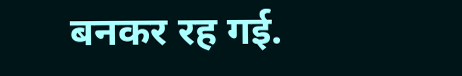बनकर रह गई.